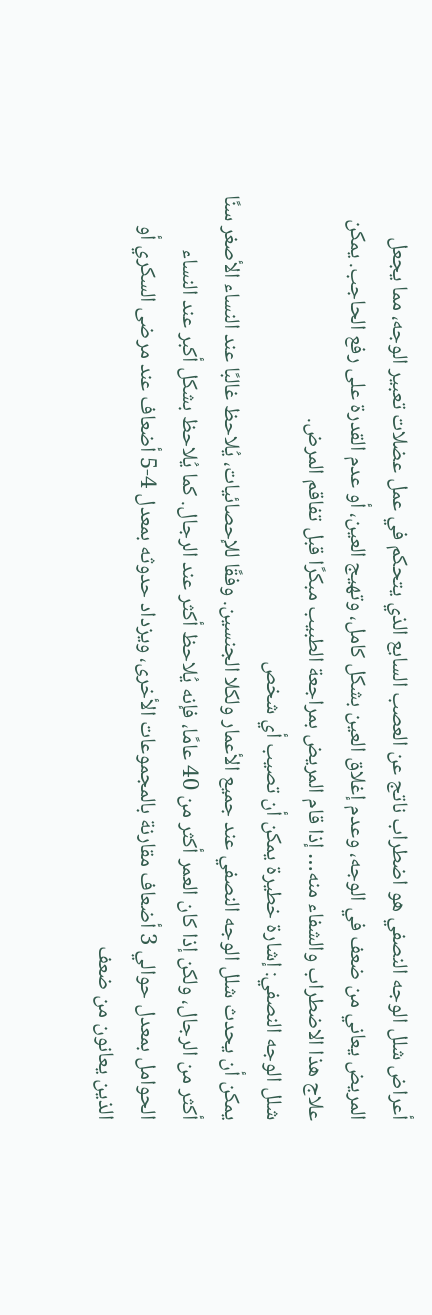أعراض شلل الوجه النصفي هو اضطراب ناتج عن العصب السابع الذي يتحكم في عمل عضلات تعبير الوجه، مما يجعل المريض يعاني من ضعف في الوجه، وعدم إغلاق العين بشكل كامل، وتهيج العين، أو عدم القدرة على رفع الحاجب. يمكن علاج هذا الاضطراب والشفاء منه… إذا قام المريض بمراجعة الطبيب مبكرًا قبل تفاقم المرض.
شلل الوجه النصفي: إشارة خطيرة يمكن أن تصيب أي شخص
يمكن أن يحدث شلل الوجه النصفي عند جميع الأعمار ولكلا الجنسين. وفقًا للإحصائيات، يُلاحظ غالبًا عند النساء الأصغر سنًا أكثر من الرجال، ولكن إذا كان العمر أكثر من 40 عامًا، فإنه يُلاحظ أكثر عند الرجال. كما يُلاحظ بشكل أكبر عند النساء الحوامل بمعدل حوالي 3 أضعاف مقارنة بالمجموعات الأخرى، ويزداد حدوثه بمعدل 4-5 أضعاف عند مرضى السكري أو الذين يعانون من ضعف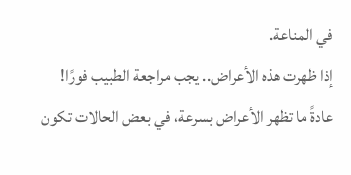في المناعة.
إذا ظهرت هذه الأعراض.. يجب مراجعة الطبيب فورًا!
عادةً ما تظهر الأعراض بسرعة، في بعض الحالات تكون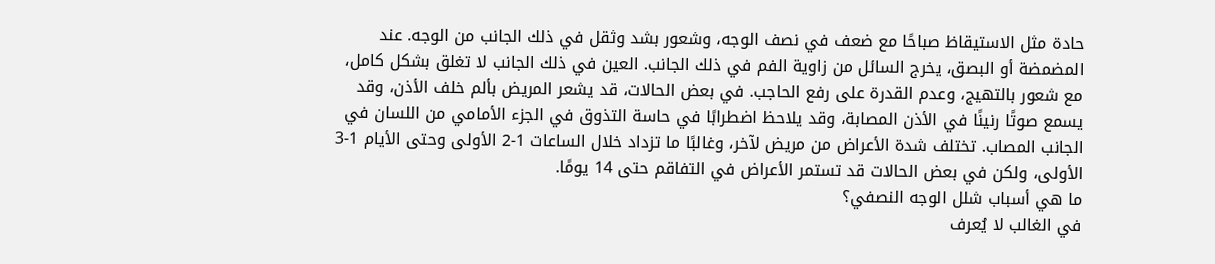حادة مثل الاستيقاظ صباحًا مع ضعف في نصف الوجه، وشعور بشد وثقل في ذلك الجانب من الوجه. عند المضمضة أو البصق، يخرج السائل من زاوية الفم في ذلك الجانب. العين في ذلك الجانب لا تغلق بشكل كامل، مع شعور بالتهيج، وعدم القدرة على رفع الحاجب. في بعض الحالات، قد يشعر المريض بألم خلف الأذن، وقد يسمع صوتًا رنينًا في الأذن المصابة، وقد يلاحظ اضطرابًا في حاسة التذوق في الجزء الأمامي من اللسان في الجانب المصاب. تختلف شدة الأعراض من مريض لآخر، وغالبًا ما تزداد خلال الساعات 1-2 الأولى وحتى الأيام 1-3 الأولى، ولكن في بعض الحالات قد تستمر الأعراض في التفاقم حتى 14 يومًا.
ما هي أسباب شلل الوجه النصفي؟
في الغالب لا يُعرف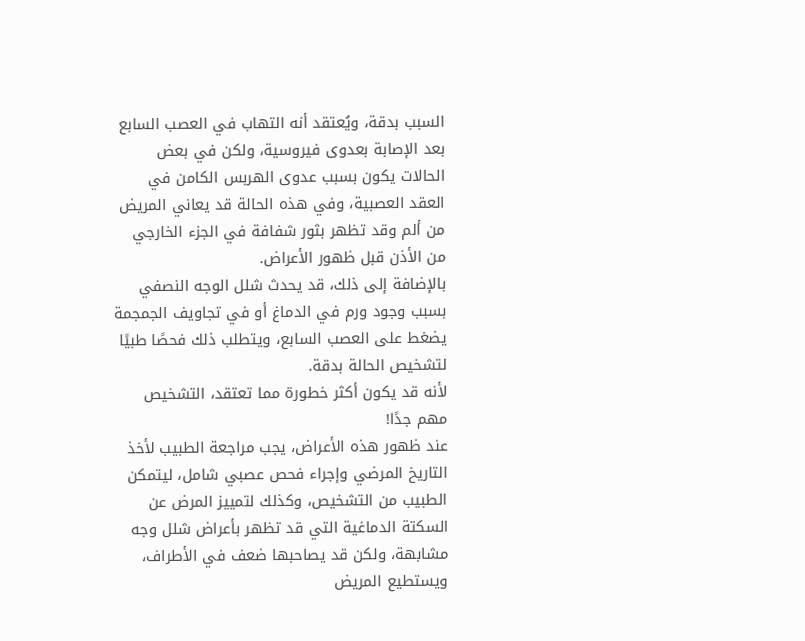السبب بدقة، ويُعتقد أنه التهاب في العصب السابع بعد الإصابة بعدوى فيروسية، ولكن في بعض الحالات يكون بسبب عدوى الهربس الكامن في العقد العصبية، وفي هذه الحالة قد يعاني المريض من ألم وقد تظهر بثور شفافة في الجزء الخارجي من الأذن قبل ظهور الأعراض.
بالإضافة إلى ذلك، قد يحدث شلل الوجه النصفي بسبب وجود ورم في الدماغ أو في تجاويف الجمجمة يضغط على العصب السابع، ويتطلب ذلك فحصًا طبيًا لتشخيص الحالة بدقة.
لأنه قد يكون أكثر خطورة مما تعتقد، التشخيص مهم جدًا!
عند ظهور هذه الأعراض، يجب مراجعة الطبيب لأخذ التاريخ المرضي وإجراء فحص عصبي شامل، ليتمكن الطبيب من التشخيص، وكذلك لتمييز المرض عن السكتة الدماغية التي قد تظهر بأعراض شلل وجه مشابهة، ولكن قد يصاحبها ضعف في الأطراف، ويستطيع المريض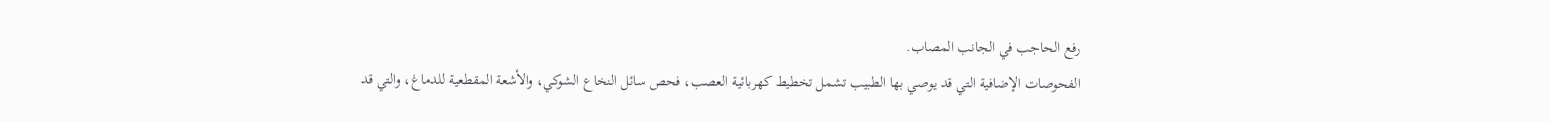رفع الحاجب في الجانب المصاب.
الفحوصات الإضافية التي قد يوصي بها الطبيب تشمل تخطيط كهربائية العصب، فحص سائل النخاع الشوكي، والأشعة المقطعية للدماغ، والتي قد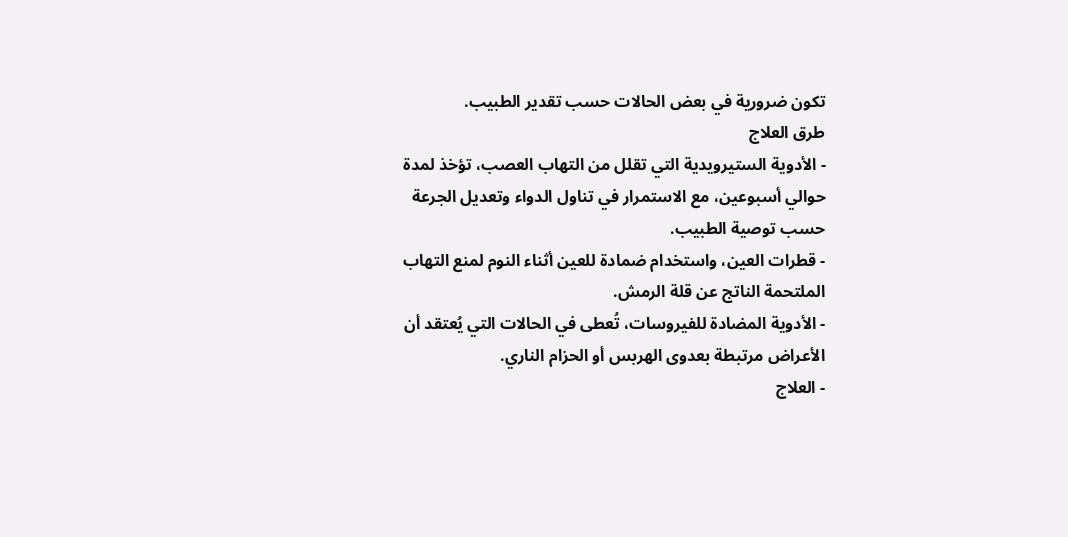تكون ضرورية في بعض الحالات حسب تقدير الطبيب.
طرق العلاج
- الأدوية الستيرويدية التي تقلل من التهاب العصب، تؤخذ لمدة حوالي أسبوعين، مع الاستمرار في تناول الدواء وتعديل الجرعة حسب توصية الطبيب.
- قطرات العين، واستخدام ضمادة للعين أثناء النوم لمنع التهاب الملتحمة الناتج عن قلة الرمش.
- الأدوية المضادة للفيروسات، تُعطى في الحالات التي يُعتقد أن الأعراض مرتبطة بعدوى الهربس أو الحزام الناري.
- العلاج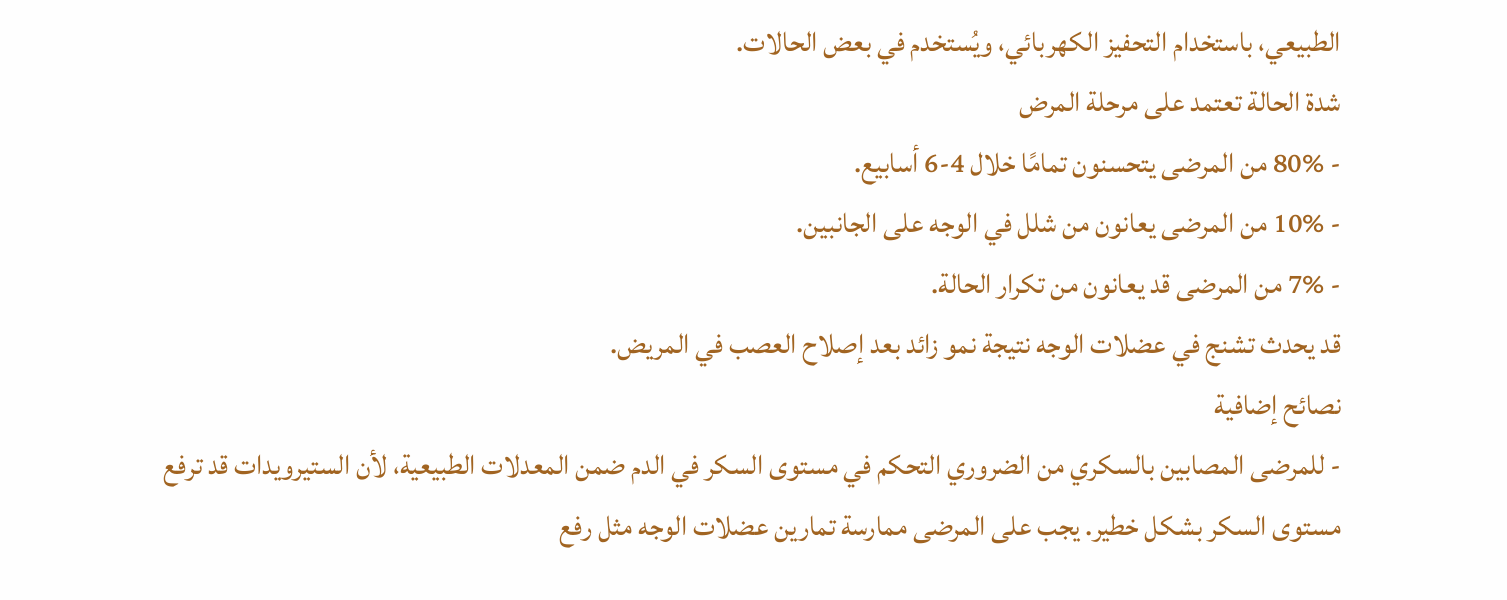الطبيعي، باستخدام التحفيز الكهربائي، ويُستخدم في بعض الحالات.
شدة الحالة تعتمد على مرحلة المرض
- 80% من المرضى يتحسنون تمامًا خلال 4-6 أسابيع.
- 10% من المرضى يعانون من شلل في الوجه على الجانبين.
- 7% من المرضى قد يعانون من تكرار الحالة.
قد يحدث تشنج في عضلات الوجه نتيجة نمو زائد بعد إصلاح العصب في المريض.
نصائح إضافية
- للمرضى المصابين بالسكري من الضروري التحكم في مستوى السكر في الدم ضمن المعدلات الطبيعية، لأن الستيرويدات قد ترفع مستوى السكر بشكل خطير. يجب على المرضى ممارسة تمارين عضلات الوجه مثل رفع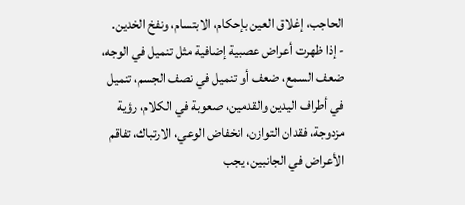الحاجب، إغلاق العين بإحكام، الابتسام، ونفخ الخدين.
- إذا ظهرت أعراض عصبية إضافية مثل تنميل في الوجه، ضعف السمع، ضعف أو تنميل في نصف الجسم، تنميل في أطراف اليدين والقدمين، صعوبة في الكلام، رؤية مزدوجة، فقدان التوازن، انخفاض الوعي، الارتباك، تفاقم الأعراض في الجانبين، يجب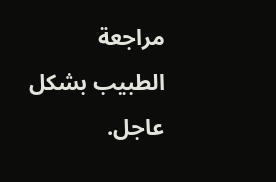مراجعة الطبيب بشكل عاجل.